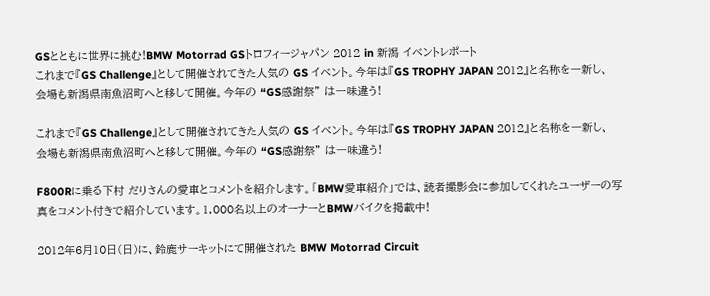GSとともに世界に挑む!BMW Motorrad GSトロフィージャパン 2012 in 新潟 イベントレポート
これまで『GS Challenge』として開催されてきた人気の GS イベント。今年は『GS TROPHY JAPAN 2012』と名称を一新し、会場も新潟県南魚沼町へと移して開催。今年の “GS感謝祭” は一味違う!

これまで『GS Challenge』として開催されてきた人気の GS イベント。今年は『GS TROPHY JAPAN 2012』と名称を一新し、会場も新潟県南魚沼町へと移して開催。今年の “GS感謝祭” は一味違う!

F800Rに乗る下村 だりさんの愛車とコメントを紹介します。「BMW愛車紹介」では、読者撮影会に参加してくれたユーザーの写真をコメント付きで紹介しています。1,000名以上のオーナーとBMWバイクを掲載中!

2012年6月10日(日)に、鈴鹿サーキットにて開催された BMW Motorrad Circuit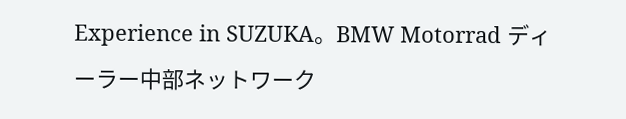Experience in SUZUKA。BMW Motorrad ディーラー中部ネットワーク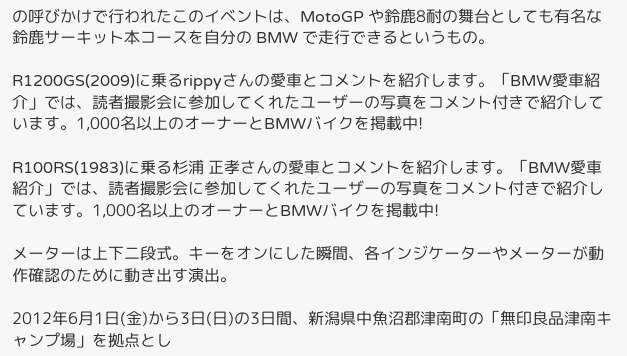の呼びかけで行われたこのイベントは、MotoGP や鈴鹿8耐の舞台としても有名な鈴鹿サーキット本コースを自分の BMW で走行できるというもの。

R1200GS(2009)に乗るrippyさんの愛車とコメントを紹介します。「BMW愛車紹介」では、読者撮影会に参加してくれたユーザーの写真をコメント付きで紹介しています。1,000名以上のオーナーとBMWバイクを掲載中!

R100RS(1983)に乗る杉浦 正孝さんの愛車とコメントを紹介します。「BMW愛車紹介」では、読者撮影会に参加してくれたユーザーの写真をコメント付きで紹介しています。1,000名以上のオーナーとBMWバイクを掲載中!

メーターは上下二段式。キーをオンにした瞬間、各インジケーターやメーターが動作確認のために動き出す演出。

2012年6月1日(金)から3日(日)の3日間、新潟県中魚沼郡津南町の「無印良品津南キャンプ場」を拠点とし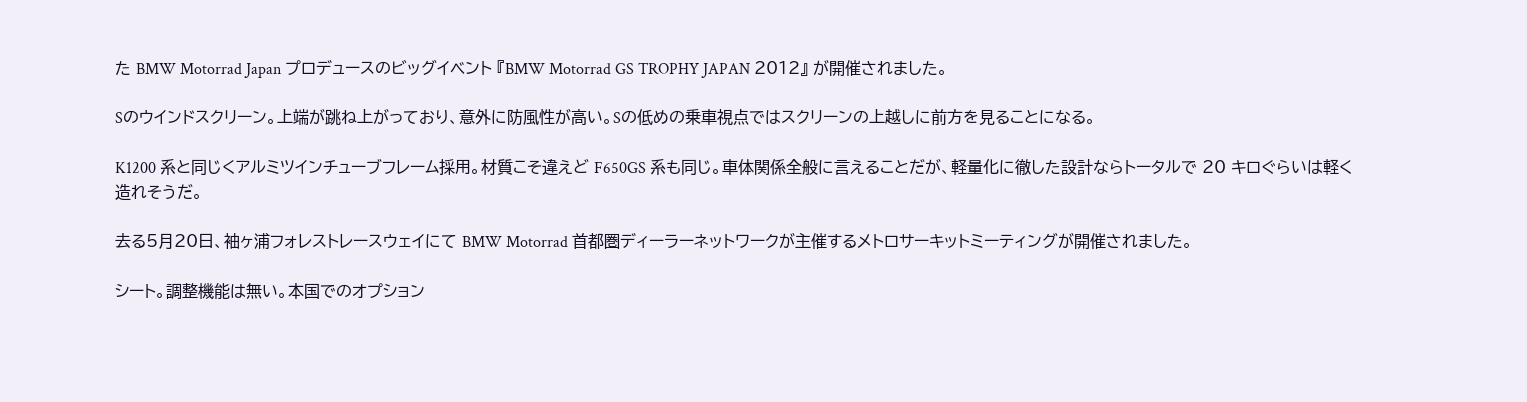た BMW Motorrad Japan プロデュースのビッグイベント 『BMW Motorrad GS TROPHY JAPAN 2012』 が開催されました。

Sのウインドスクリーン。上端が跳ね上がっており、意外に防風性が高い。Sの低めの乗車視点ではスクリーンの上越しに前方を見ることになる。

K1200 系と同じくアルミツインチューブフレーム採用。材質こそ違えど F650GS 系も同じ。車体関係全般に言えることだが、軽量化に徹した設計ならトータルで 20 キロぐらいは軽く造れそうだ。

去る5月20日、袖ヶ浦フォレストレースウェイにて BMW Motorrad 首都圏ディーラーネットワークが主催するメトロサーキットミーティングが開催されました。

シート。調整機能は無い。本国でのオプション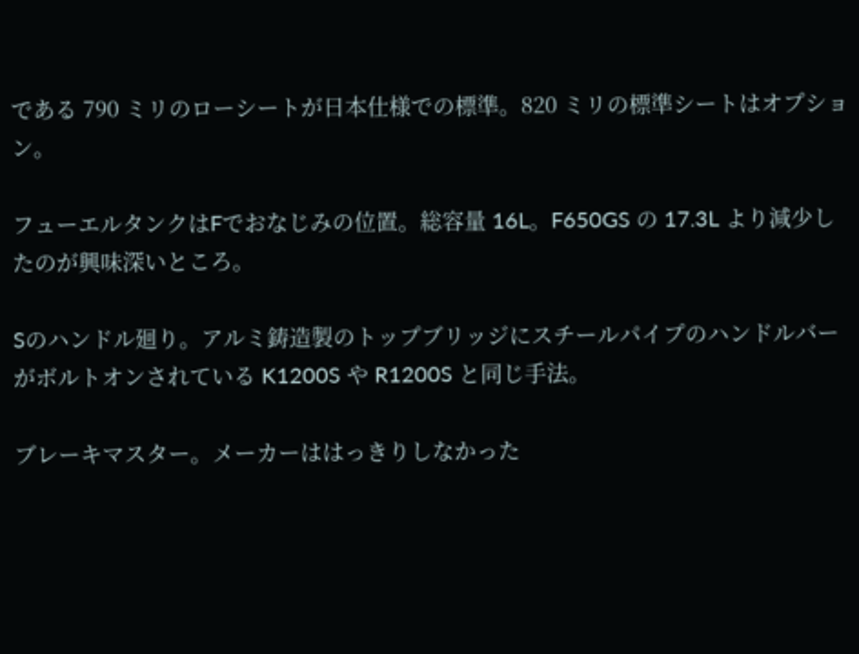である 790 ミリのローシートが日本仕様での標準。820 ミリの標準シートはオプション。

フューエルタンクはFでおなじみの位置。総容量 16L。F650GS の 17.3L より減少したのが興味深いところ。

Sのハンドル廻り。アルミ鋳造製のトップブリッジにスチールパイプのハンドルバーがボルトオンされている K1200S や R1200S と同じ手法。

ブレーキマスター。メーカーははっきりしなかった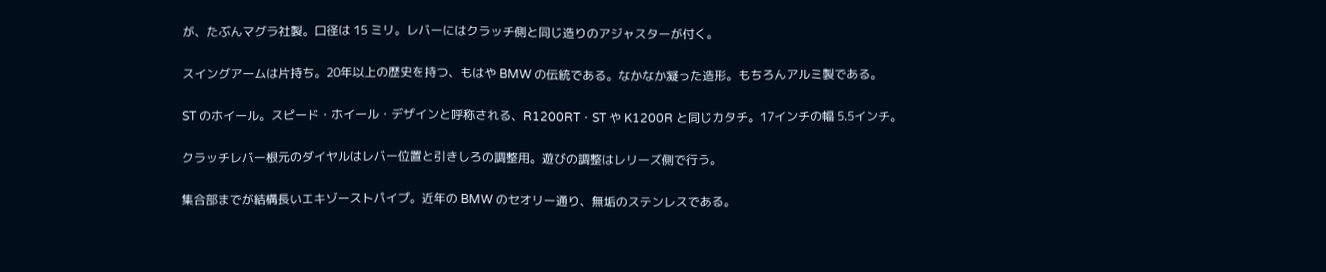が、たぶんマグラ社製。口径は 15 ミリ。レバーにはクラッチ側と同じ造りのアジャスターが付く。

スイングアームは片持ち。20年以上の歴史を持つ、もはや BMW の伝統である。なかなか凝った造形。もちろんアルミ製である。

ST のホイール。スピード・ホイール・デザインと呼称される、R1200RT・ST や K1200R と同じカタチ。17インチの幅 5.5インチ。

クラッチレバー根元のダイヤルはレバー位置と引きしろの調整用。遊びの調整はレリーズ側で行う。

集合部までが結構長いエキゾーストパイプ。近年の BMW のセオリー通り、無垢のステンレスである。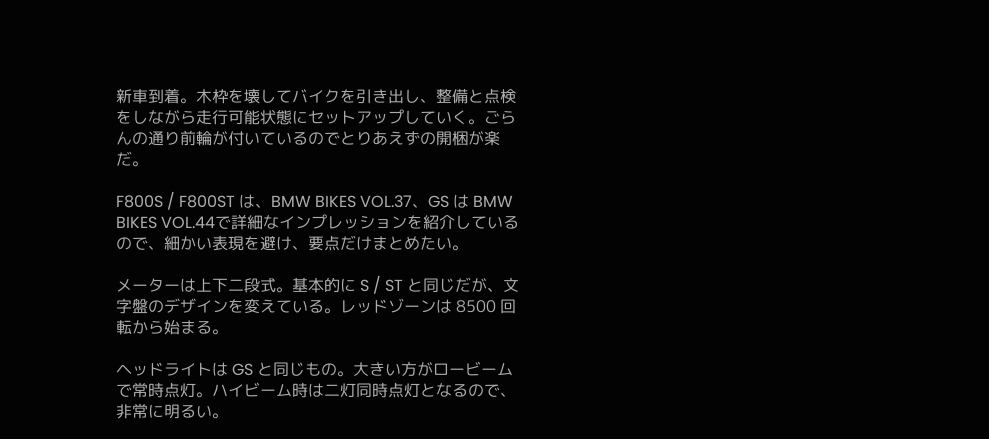新車到着。木枠を壊してバイクを引き出し、整備と点検をしながら走行可能状態にセットアップしていく。ごらんの通り前輪が付いているのでとりあえずの開梱が楽だ。

F800S / F800ST は、BMW BIKES VOL.37、GS は BMW BIKES VOL.44で詳細なインプレッションを紹介しているので、細かい表現を避け、要点だけまとめたい。

メーターは上下二段式。基本的に S / ST と同じだが、文字盤のデザインを変えている。レッドゾーンは 8500 回転から始まる。

ヘッドライトは GS と同じもの。大きい方がロービームで常時点灯。ハイビーム時は二灯同時点灯となるので、非常に明るい。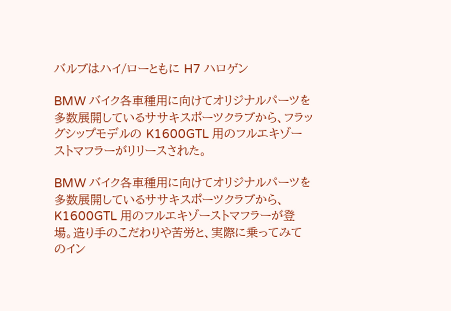バルブはハイ/ローともに H7 ハロゲン

BMW バイク各車種用に向けてオリジナルパーツを多数展開しているササキスポーツクラブから、フラッグシップモデルの K1600GTL 用のフルエキゾーストマフラーがリリースされた。

BMW バイク各車種用に向けてオリジナルパーツを多数展開しているササキスポーツクラブから、K1600GTL 用のフルエキゾーストマフラーが登場。造り手のこだわりや苦労と、実際に乗ってみてのイン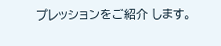プレッションをご紹介 します。